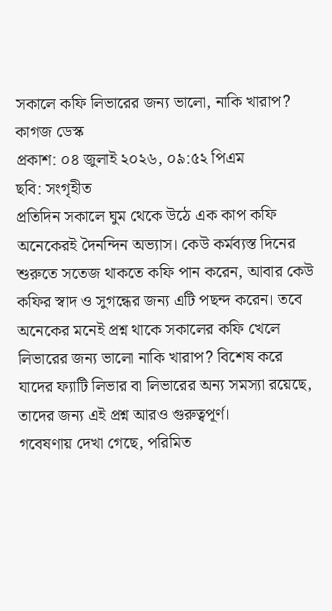সকালে কফি লিভারের জন্য ভালো, নাকি খারাপ?
কাগজ ডেস্ক
প্রকাশ: ০৪ জুলাই ২০২৬, ০৯:৫২ পিএম
ছবি: সংগৃহীত
প্রতিদিন সকালে ঘুম থেকে উঠে এক কাপ কফি অনেকেরই দৈনন্দিন অভ্যাস। কেউ কর্মব্যস্ত দিনের শুরুতে সতেজ থাকতে কফি পান করেন, আবার কেউ কফির স্বাদ ও সুগন্ধের জন্য এটি পছন্দ করেন। তবে অনেকের মনেই প্রশ্ন থাকে সকালের কফি খেলে লিভারের জন্য ভালো নাকি খারাপ? বিশেষ করে যাদের ফ্যাটি লিভার বা লিভারের অন্য সমস্যা রয়েছে, তাদের জন্য এই প্রশ্ন আরও গুরুত্বপূর্ণ।
গবেষণায় দেখা গেছে, পরিমিত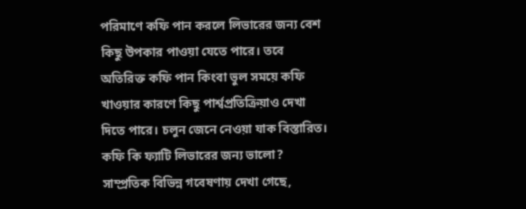পরিমাণে কফি পান করলে লিভারের জন্য বেশ কিছু উপকার পাওয়া যেতে পারে। তবে অতিরিক্ত কফি পান কিংবা ভুল সময়ে কফি খাওয়ার কারণে কিছু পার্শ্বপ্রতিক্রিয়াও দেখা দিতে পারে। চলুন জেনে নেওয়া যাক বিস্তারিত।
কফি কি ফ্যাটি লিভারের জন্য ভালো?
সাম্প্রতিক বিভিন্ন গবেষণায় দেখা গেছে,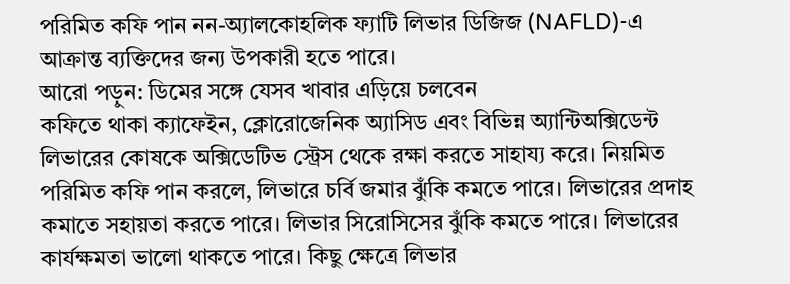পরিমিত কফি পান নন-অ্যালকোহলিক ফ্যাটি লিভার ডিজিজ (NAFLD)-এ আক্রান্ত ব্যক্তিদের জন্য উপকারী হতে পারে।
আরো পড়ুন: ডিমের সঙ্গে যেসব খাবার এড়িয়ে চলবেন
কফিতে থাকা ক্যাফেইন, ক্লোরোজেনিক অ্যাসিড এবং বিভিন্ন অ্যান্টিঅক্সিডেন্ট লিভারের কোষকে অক্সিডেটিভ স্ট্রেস থেকে রক্ষা করতে সাহায্য করে। নিয়মিত পরিমিত কফি পান করলে, লিভারে চর্বি জমার ঝুঁকি কমতে পারে। লিভারের প্রদাহ কমাতে সহায়তা করতে পারে। লিভার সিরোসিসের ঝুঁকি কমতে পারে। লিভারের কার্যক্ষমতা ভালো থাকতে পারে। কিছু ক্ষেত্রে লিভার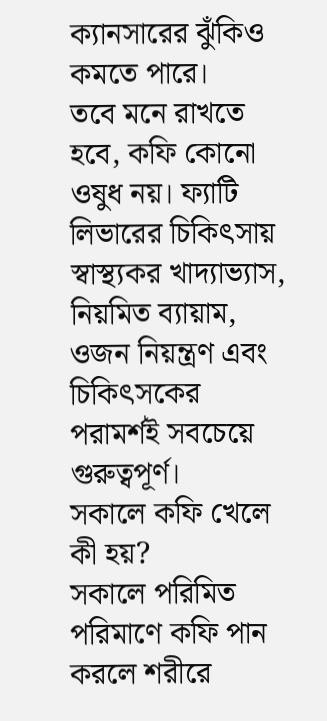ক্যানসারের ঝুঁকিও কমতে পারে।
তবে মনে রাখতে হবে, কফি কোনো ওষুধ নয়। ফ্যাটি লিভারের চিকিৎসায় স্বাস্থ্যকর খাদ্যাভ্যাস, নিয়মিত ব্যায়াম, ওজন নিয়ন্ত্রণ এবং চিকিৎসকের পরামর্শই সবচেয়ে গুরুত্বপূর্ণ।
সকালে কফি খেলে কী হয়?
সকালে পরিমিত পরিমাণে কফি পান করলে শরীরে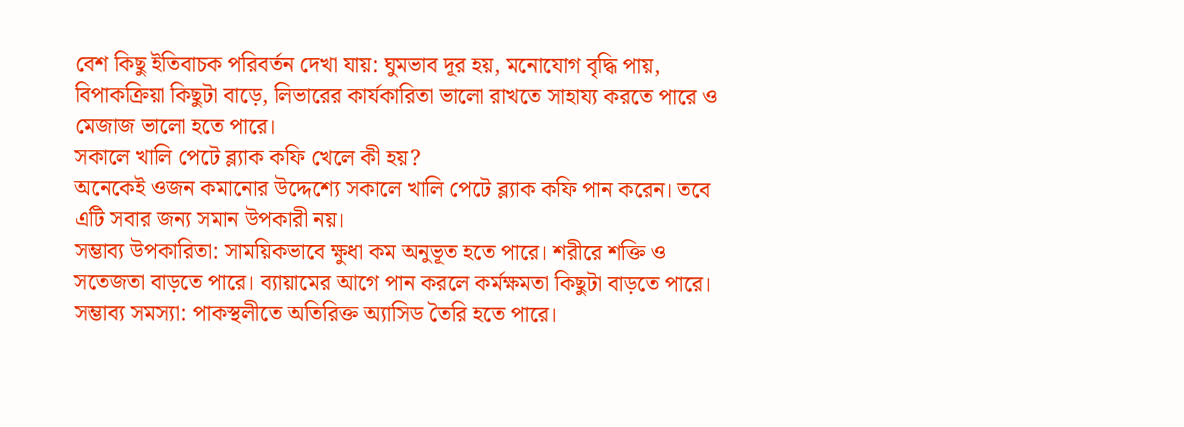বেশ কিছু ইতিবাচক পরিবর্তন দেখা যায়: ঘুমভাব দূর হয়, মনোযোগ বৃদ্ধি পায়, বিপাকক্রিয়া কিছুটা বাড়ে, লিভারের কার্যকারিতা ভালো রাখতে সাহায্য করতে পারে ও মেজাজ ভালো হতে পারে।
সকালে খালি পেটে ব্ল্যাক কফি খেলে কী হয়?
অনেকেই ওজন কমানোর উদ্দেশ্যে সকালে খালি পেটে ব্ল্যাক কফি পান করেন। তবে এটি সবার জন্য সমান উপকারী নয়।
সম্ভাব্য উপকারিতা: সাময়িকভাবে ক্ষুধা কম অনুভূত হতে পারে। শরীরে শক্তি ও সতেজতা বাড়তে পারে। ব্যায়ামের আগে পান করলে কর্মক্ষমতা কিছুটা বাড়তে পারে।
সম্ভাব্য সমস্যা: পাকস্থলীতে অতিরিক্ত অ্যাসিড তৈরি হতে পারে।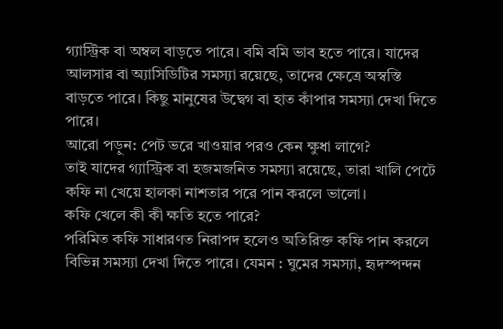গ্যাস্ট্রিক বা অম্বল বাড়তে পারে। বমি বমি ভাব হতে পারে। যাদের আলসার বা অ্যাসিডিটির সমস্যা রয়েছে, তাদের ক্ষেত্রে অস্বস্তি বাড়তে পারে। কিছু মানুষের উদ্বেগ বা হাত কাঁপার সমস্যা দেখা দিতে পারে।
আরো পড়ুন: পেট ভরে খাওয়ার পরও কেন ক্ষুধা লাগে?
তাই যাদের গ্যাস্ট্রিক বা হজমজনিত সমস্যা রয়েছে, তারা খালি পেটে কফি না খেয়ে হালকা নাশতার পরে পান করলে ভালো।
কফি খেলে কী কী ক্ষতি হতে পারে?
পরিমিত কফি সাধারণত নিরাপদ হলেও অতিরিক্ত কফি পান করলে বিভিন্ন সমস্যা দেখা দিতে পারে। যেমন : ঘুমের সমস্যা, হৃদস্পন্দন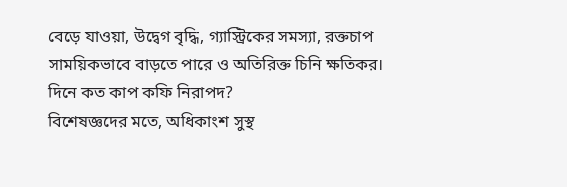বেড়ে যাওয়া, উদ্বেগ বৃদ্ধি, গ্যাস্ট্রিকের সমস্যা, রক্তচাপ সাময়িকভাবে বাড়তে পারে ও অতিরিক্ত চিনি ক্ষতিকর।
দিনে কত কাপ কফি নিরাপদ?
বিশেষজ্ঞদের মতে, অধিকাংশ সুস্থ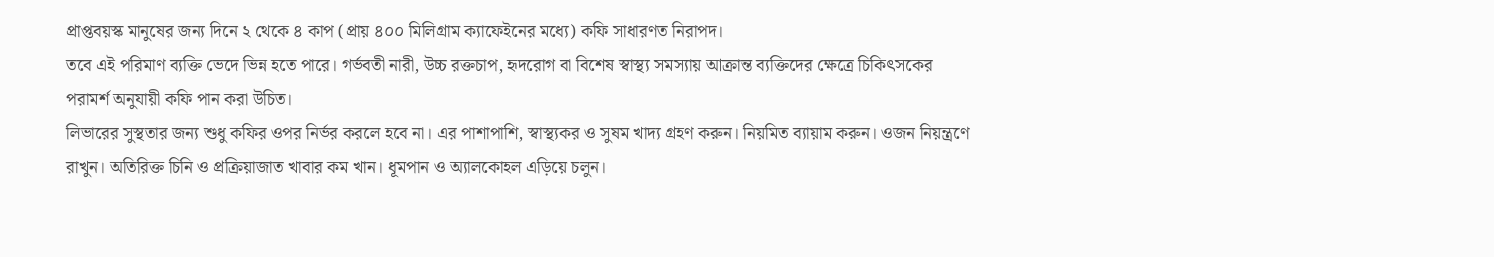প্রাপ্তবয়স্ক মানুষের জন্য দিনে ২ থেকে ৪ কাপ (প্রায় ৪০০ মিলিগ্রাম ক্যাফেইনের মধ্যে) কফি সাধারণত নিরাপদ।
তবে এই পরিমাণ ব্যক্তি ভেদে ভিন্ন হতে পারে। গর্ভবতী নারী, উচ্চ রক্তচাপ, হৃদরোগ বা বিশেষ স্বাস্থ্য সমস্যায় আক্রান্ত ব্যক্তিদের ক্ষেত্রে চিকিৎসকের পরামর্শ অনুযায়ী কফি পান করা উচিত।
লিভারের সুস্থতার জন্য শুধু কফির ওপর নির্ভর করলে হবে না। এর পাশাপাশি, স্বাস্থ্যকর ও সুষম খাদ্য গ্রহণ করুন। নিয়মিত ব্যায়াম করুন। ওজন নিয়ন্ত্রণে রাখুন। অতিরিক্ত চিনি ও প্রক্রিয়াজাত খাবার কম খান। ধূমপান ও অ্যালকোহল এড়িয়ে চলুন।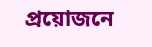প্রয়োজনে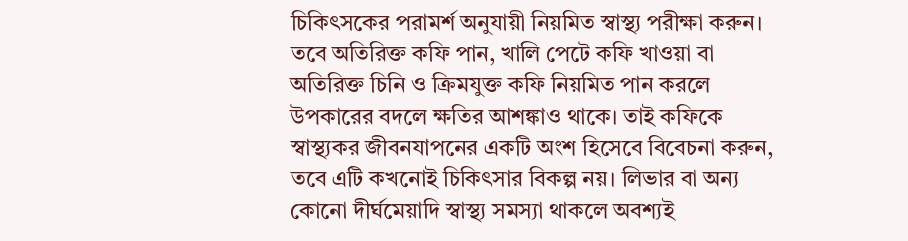চিকিৎসকের পরামর্শ অনুযায়ী নিয়মিত স্বাস্থ্য পরীক্ষা করুন।
তবে অতিরিক্ত কফি পান, খালি পেটে কফি খাওয়া বা অতিরিক্ত চিনি ও ক্রিমযুক্ত কফি নিয়মিত পান করলে উপকারের বদলে ক্ষতির আশঙ্কাও থাকে। তাই কফিকে স্বাস্থ্যকর জীবনযাপনের একটি অংশ হিসেবে বিবেচনা করুন, তবে এটি কখনোই চিকিৎসার বিকল্প নয়। লিভার বা অন্য কোনো দীর্ঘমেয়াদি স্বাস্থ্য সমস্যা থাকলে অবশ্যই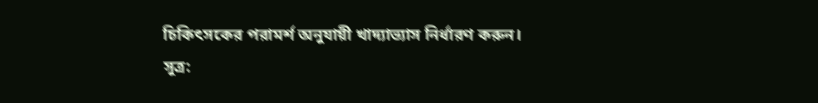চিকিৎসকের পরামর্শ অনুযায়ী খাদ্যাভ্যাস নির্ধারণ করুন।
সূত্র: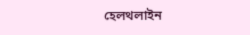হেলথলাইন